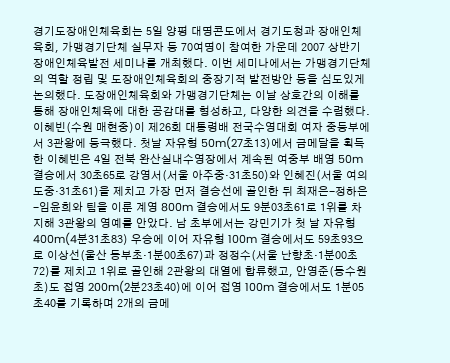경기도장애인체육회는 5일 양평 대명콘도에서 경기도청과 장애인체육회, 가맹경기단체 실무자 등 70여명이 참여한 가운데 2007 상반기 장애인체육발전 세미나를 개최했다. 이번 세미나에서는 가맹경기단체의 역할 정립 및 도장애인체육회의 중장기적 발전방안 등을 심도있게 논의했다. 도장애인체육회와 가맹경기단체는 이날 상호간의 이해를 통해 장애인체육에 대한 공감대를 형성하고, 다양한 의견을 수렴했다.
이혜빈(수원 매현중)이 제26회 대통령배 전국수영대회 여자 중등부에서 3관왕에 등극했다. 첫날 자유형 50m(27초13)에서 금메달을 획득한 이혜빈은 4일 전북 완산실내수영장에서 계속된 여중부 배영 50m 결승에서 30초65로 강영서(서울 아주중·31초50)와 인혜진(서울 여의도중·31초61)을 제치고 가장 먼저 결승선에 골인한 뒤 최재은-정하은-임윤희와 팀을 이룬 계영 800m 결승에서도 9분03초61로 1위를 차지해 3관왕의 영예를 안았다. 남 초부에서는 강민기가 첫 날 자유형 400m(4분31초83) 우승에 이어 자유형 100m 결승에서도 59초93으로 이상선(울산 동부초·1분00초67)과 정정수(서울 난향초·1분00초72)를 제치고 1위로 골인해 2관왕의 대열에 합류했고, 안영준(동수원초)도 접영 200m(2분23초40)에 이어 접영 100m 결승에서도 1분05초40를 기록하며 2개의 금메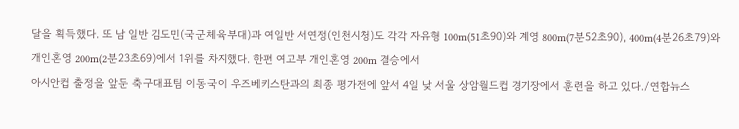달을 획득했다. 또 남 일반 김도민(국군체육부대)과 여일반 서연정(인천시청)도 각각 자유형 100m(51초90)와 계영 800m(7분52초90), 400m(4분26초79)와 개인혼영 200m(2분23초69)에서 1위를 차지했다. 한편 여고부 개인혼영 200m 결승에서
아시안컵 출정을 앞둔 축구대표팀 이동국이 우즈베키스탄과의 최종 평가전에 앞서 4일 낮 서울 상암월드컵 경기장에서 훈련을 하고 있다./연합뉴스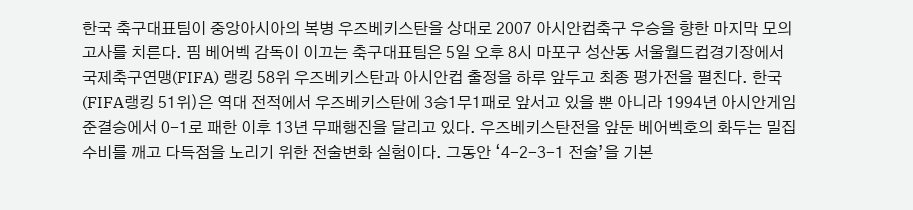한국 축구대표팀이 중앙아시아의 복병 우즈베키스탄을 상대로 2007 아시안컵축구 우승을 향한 마지막 모의고사를 치른다. 핌 베어벡 감독이 이끄는 축구대표팀은 5일 오후 8시 마포구 성산동 서울월드컵경기장에서 국제축구연맹(FIFA) 랭킹 58위 우즈베키스탄과 아시안컵 출정을 하루 앞두고 최종 평가전을 펼친다. 한국(FIFA랭킹 51위)은 역대 전적에서 우즈베키스탄에 3승1무1패로 앞서고 있을 뿐 아니라 1994년 아시안게임 준결승에서 0-1로 패한 이후 13년 무패행진을 달리고 있다. 우즈베키스탄전을 앞둔 베어벡호의 화두는 밀집수비를 깨고 다득점을 노리기 위한 전술변화 실험이다. 그동안 ‘4-2-3-1 전술’을 기본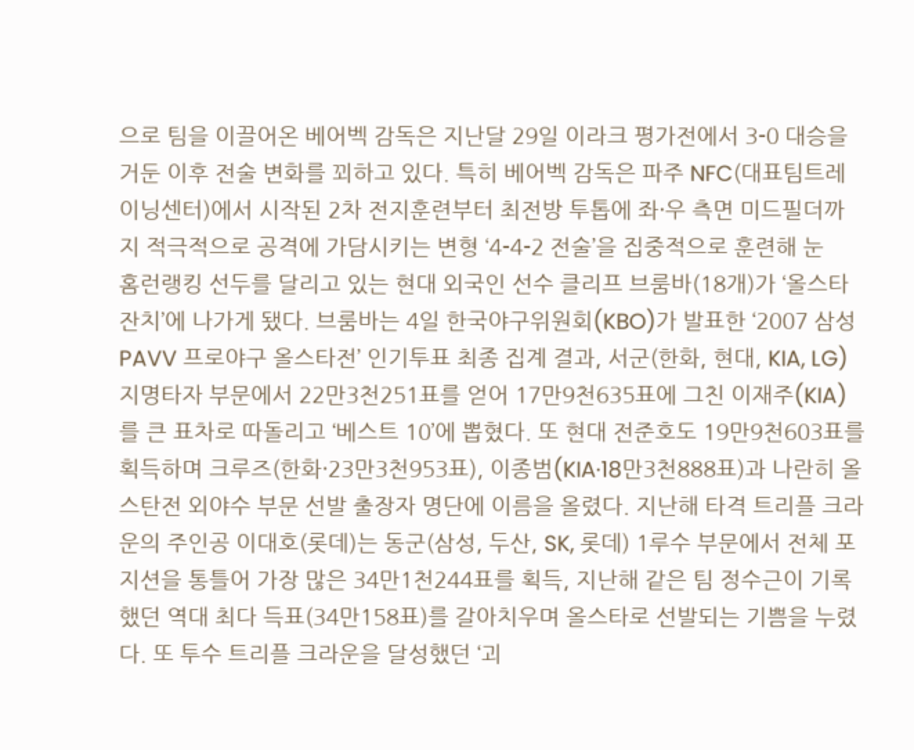으로 팀을 이끌어온 베어벡 감독은 지난달 29일 이라크 평가전에서 3-0 대승을 거둔 이후 전술 변화를 꾀하고 있다. 특히 베어벡 감독은 파주 NFC(대표팀트레이닝센터)에서 시작된 2차 전지훈련부터 최전방 투톱에 좌·우 측면 미드필더까지 적극적으로 공격에 가담시키는 변형 ‘4-4-2 전술’을 집중적으로 훈련해 눈
홈런랭킹 선두를 달리고 있는 현대 외국인 선수 클리프 브룸바(18개)가 ‘올스타 잔치’에 나가게 됐다. 브룸바는 4일 한국야구위원회(KBO)가 발표한 ‘2007 삼성PAVV 프로야구 올스타전’ 인기투표 최종 집계 결과, 서군(한화, 현대, KIA, LG) 지명타자 부문에서 22만3천251표를 얻어 17만9천635표에 그친 이재주(KIA)를 큰 표차로 따돌리고 ‘베스트 10’에 뽑혔다. 또 현대 전준호도 19만9천603표를 획득하며 크루즈(한화·23만3천953표), 이종범(KIA·18만3천888표)과 나란히 올스탄전 외야수 부문 선발 출장자 명단에 이름을 올렸다. 지난해 타격 트리플 크라운의 주인공 이대호(롯데)는 동군(삼성, 두산, SK, 롯데) 1루수 부문에서 전체 포지션을 통틀어 가장 많은 34만1천244표를 획득, 지난해 같은 팀 정수근이 기록했던 역대 최다 득표(34만158표)를 갈아치우며 올스타로 선발되는 기쁨을 누렸다. 또 투수 트리플 크라운을 달성했던 ‘괴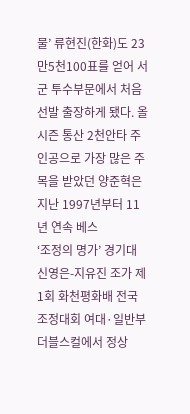물’ 류현진(한화)도 23만5천100표를 얻어 서군 투수부문에서 처음 선발 출장하게 됐다. 올시즌 통산 2천안타 주인공으로 가장 많은 주목을 받았던 양준혁은 지난 1997년부터 11년 연속 베스
‘조정의 명가’ 경기대 신영은-지유진 조가 제1회 화천평화배 전국조정대회 여대·일반부 더블스컬에서 정상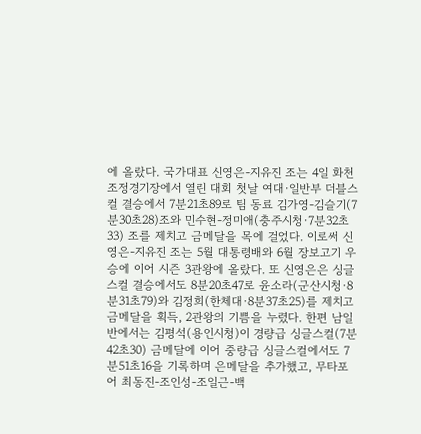에 올랐다. 국가대표 신영은-지유진 조는 4일 화천 조정경기장에서 열린 대회 첫날 여대·일반부 더블스컬 결승에서 7분21초89로 팀 동료 김가영-김슬기(7분30초28)조와 민수현-정미애(충주시청·7분32초33) 조를 제치고 금메달을 목에 걸었다. 이로써 신영은-지유진 조는 5월 대통령배와 6월 장보고기 우승에 이어 시즌 3관왕에 올랐다. 또 신영은은 싱글스컬 결승에서도 8분20초47로 윤소라(군산시청·8분31초79)와 김정희(한체대·8분37초25)를 제치고 금메달을 획득, 2관왕의 기쁨을 누렸다. 한편 남일반에서는 김평석(용인시청)이 경량급 싱글스컬(7분42초30) 금메달에 이어 중량급 싱글스컬에서도 7분51초16을 기록하며 은메달을 추가했고, 무타포어 최동진-조인성-조일근-백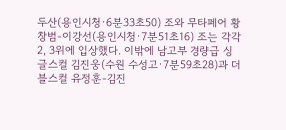두산(용인시청·6분33초50) 조와 무타페어 황창범-이강선(용인시청·7분51초16) 조는 각각 2, 3위에 입상했다. 이밖에 남고부 경량급 싱글스컬 김진웅(수원 수성고·7분59초28)과 더블스컬 유정훈-김진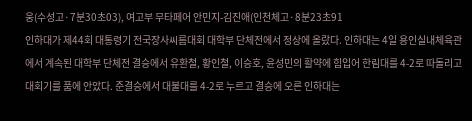웅(수성고·7분30초03), 여고부 무타페어 안민지-김진애(인천체고·8분23초91
인하대가 제44회 대통령기 전국장사씨름대회 대학부 단체전에서 정상에 올랐다. 인하대는 4일 용인실내체육관에서 계속된 대학부 단체전 결승에서 유환철, 황인철, 이승호, 윤성민의 활약에 힘입어 한림대를 4-2로 따돌리고 대회기를 품에 안았다. 준결승에서 대불대를 4-2로 누르고 결승에 오른 인하대는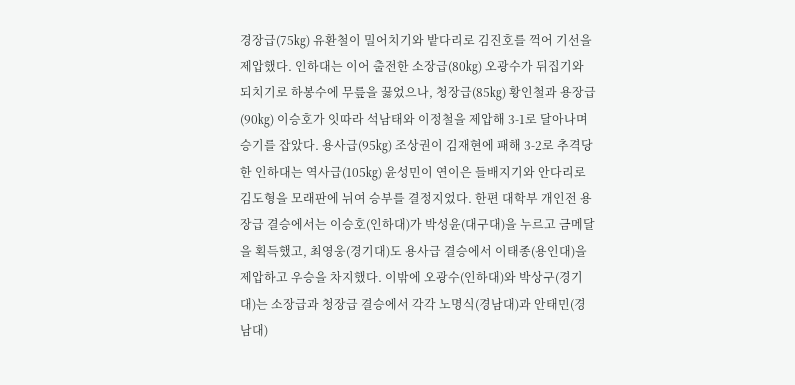경장급(75㎏) 유환철이 밀어치기와 밭다리로 김진호를 꺽어 기선을 제압했다. 인하대는 이어 출전한 소장급(80㎏) 오광수가 뒤집기와 되치기로 하봉수에 무릎을 꿇었으나, 청장급(85㎏) 황인철과 용장급(90㎏) 이승호가 잇따라 석남태와 이정철을 제압해 3-1로 달아나며 승기를 잡았다. 용사급(95㎏) 조상권이 김재현에 패해 3-2로 추격당한 인하대는 역사급(105㎏) 윤성민이 연이은 들배지기와 안다리로 김도형을 모래판에 뉘여 승부를 결정지었다. 한편 대학부 개인전 용장급 결승에서는 이승호(인하대)가 박성윤(대구대)을 누르고 금메달을 획득했고, 최영웅(경기대)도 용사급 결승에서 이태종(용인대)을 제압하고 우승을 차지했다. 이밖에 오광수(인하대)와 박상구(경기대)는 소장급과 청장급 결승에서 각각 노명식(경남대)과 안태민(경남대)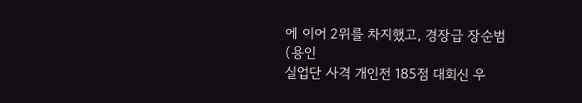에 이어 2위를 차지했고, 경장급 장순범(용인
실업단 사격 개인전 185점 대회신 우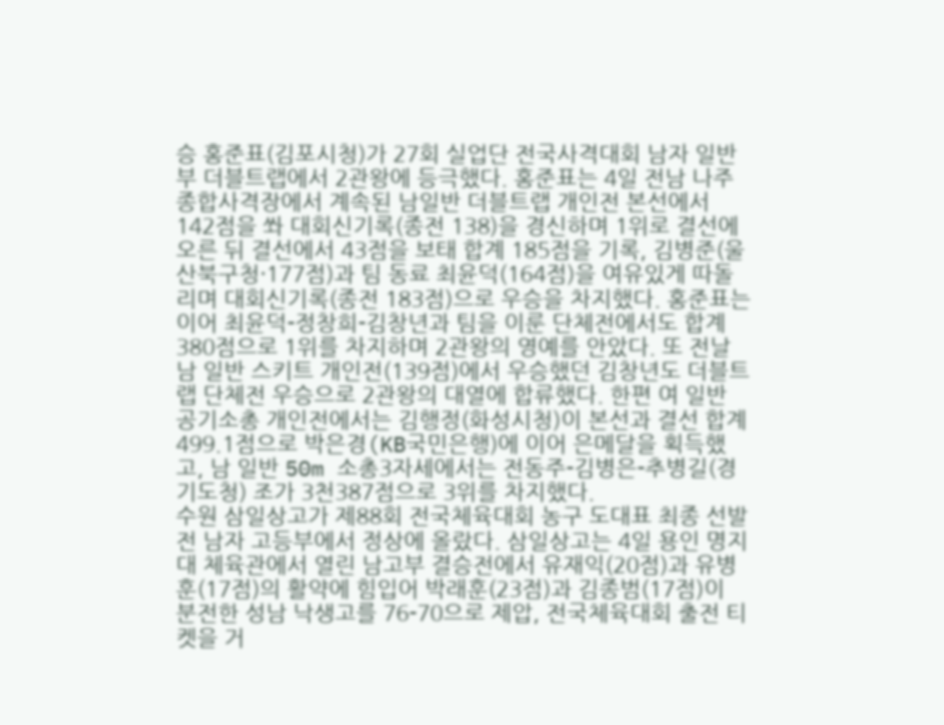승 홍준표(김포시청)가 27회 실업단 전국사격대회 남자 일반부 더블트랩에서 2관왕에 등극했다. 홍준표는 4일 전남 나주종합사격장에서 계속된 남일반 더블트랩 개인전 본선에서 142점을 쏴 대회신기록(종전 138)을 경신하며 1위로 결선에 오른 뒤 결선에서 43점을 보태 합계 185점을 기록, 김병준(울산북구청·177점)과 팀 동료 최윤덕(164점)을 여유있게 따돌리며 대회신기록(종전 183점)으로 우승을 차지했다. 홍준표는 이어 최윤덕-정창희-김창년과 팀을 이룬 단체전에서도 합계 380점으로 1위를 차지하며 2관왕의 영예를 안았다. 또 전날 남 일반 스키트 개인전(139점)에서 우승했던 김창년도 더블트랩 단체전 우승으로 2관왕의 대열에 합류했다. 한편 여 일반 공기소총 개인전에서는 김행정(화성시청)이 본선과 결선 합계 499.1점으로 박은경(KB국민은행)에 이어 은메달을 획득했고, 남 일반 50m 소총3자세에서는 전동주-김병은-추병길(경기도청) 조가 3천387점으로 3위를 차지했다.
수원 삼일상고가 제88회 전국체육대회 농구 도대표 최종 선발전 남자 고등부에서 정상에 올랐다. 삼일상고는 4일 용인 명지대 체육관에서 열린 남고부 결승전에서 유재익(20점)과 유병훈(17점)의 활약에 힘입어 박래훈(23점)과 김종범(17점)이 분전한 성남 낙생고를 76-70으로 제압, 전국체육대회 출전 티켓을 거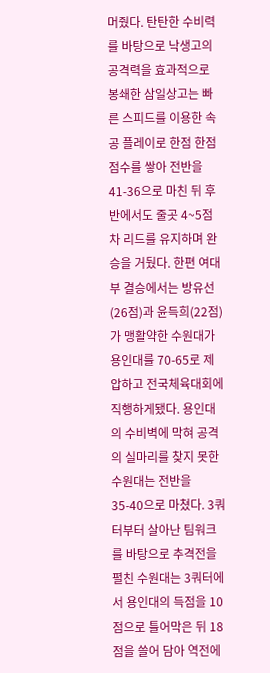머줬다. 탄탄한 수비력를 바탕으로 낙생고의 공격력을 효과적으로 봉쇄한 삼일상고는 빠른 스피드를 이용한 속공 플레이로 한점 한점 점수를 쌓아 전반을 41-36으로 마친 뒤 후반에서도 줄곳 4~5점차 리드를 유지하며 완승을 거뒀다. 한편 여대부 결승에서는 방유선(26점)과 윤득희(22점)가 맹활약한 수원대가 용인대를 70-65로 제압하고 전국체육대회에 직행하게됐다. 용인대의 수비벽에 막혀 공격의 실마리를 찾지 못한 수원대는 전반을 35-40으로 마쳤다. 3쿼터부터 살아난 팀워크를 바탕으로 추격전을 펼친 수원대는 3쿼터에서 용인대의 득점을 10점으로 틀어막은 뒤 18점을 쓸어 담아 역전에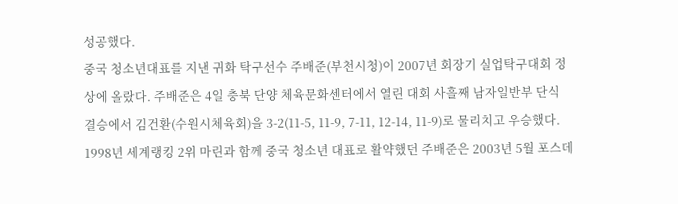성공했다.
중국 청소년대표를 지낸 귀화 탁구선수 주배준(부천시청)이 2007년 회장기 실업탁구대회 정상에 올랐다. 주배준은 4일 충북 단양 체육문화센터에서 열린 대회 사흘째 남자일반부 단식 결승에서 김건환(수원시체육회)을 3-2(11-5, 11-9, 7-11, 12-14, 11-9)로 물리치고 우승했다. 1998년 세계랭킹 2위 마린과 함께 중국 청소년 대표로 활약했던 주배준은 2003년 5월 포스데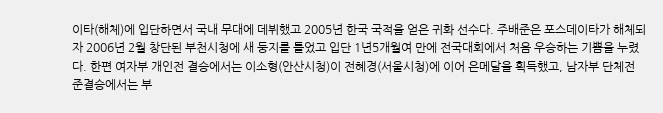이타(해체)에 입단하면서 국내 무대에 데뷔했고 2005년 한국 국적을 얻은 귀화 선수다. 주배준은 포스데이타가 해체되자 2006년 2월 창단된 부천시청에 새 둥지를 틀었고 입단 1년5개월여 만에 전국대회에서 처음 우승하는 기쁨을 누렸다. 한편 여자부 개인전 결승에서는 이소형(안산시청)이 전혜경(서울시청)에 이어 은메달을 획득했고, 남자부 단체전 준결승에서는 부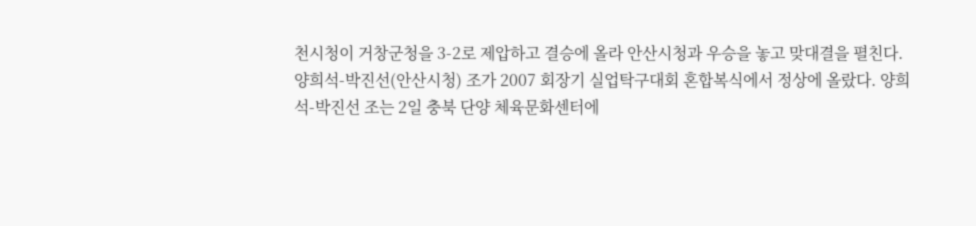천시청이 거창군청을 3-2로 제압하고 결승에 올라 안산시청과 우승을 놓고 맞대결을 펼친다.
양희석-박진선(안산시청) 조가 2007 회장기 실업탁구대회 혼합복식에서 정상에 올랐다. 양희석-박진선 조는 2일 충북 단양 체육문화센터에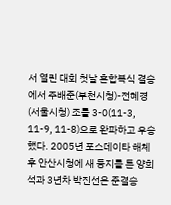서 열린 대회 첫날 혼합복식 결승에서 주배준(부천시청)-전혜경(서울시청) 조를 3-0(11-3, 11-9, 11-8)으로 완파하고 우승했다. 2005년 포스데이타 해체 후 안산시청에 새 둥지를 튼 양희석과 3년차 박진선은 준결승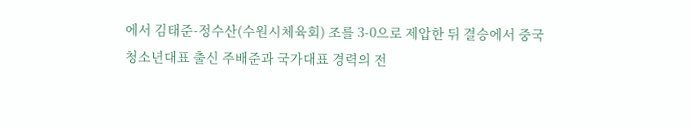에서 김태준-정수산(수원시체육회) 조를 3-0으로 제압한 뒤 결승에서 중국 청소년대표 출신 주배준과 국가대표 경력의 전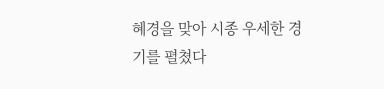혜경을 맞아 시종 우세한 경기를 펼쳤다